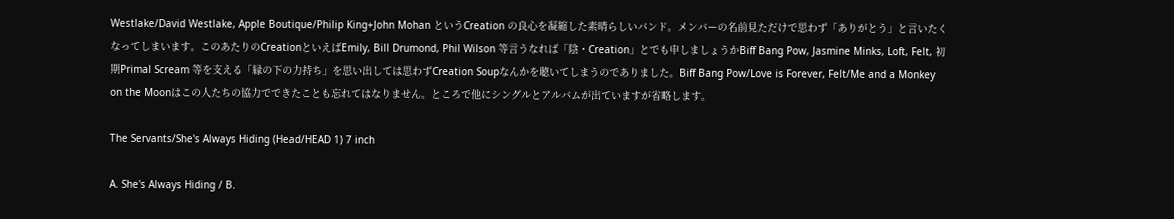Westlake/David Westlake, Apple Boutique/Philip King+John Mohan というCreation の良心を凝縮した素晴らしいバンド。メンバーの名前見ただけで思わず「ありがとう」と言いたくなってしまいます。このあたりのCreationといえばEmily, Bill Drumond, Phil Wilson 等言うなれば「陰・Creation」とでも申しましょうかBiff Bang Pow, Jasmine Minks, Loft, Felt, 初期Primal Scream 等を支える「縁の下の力持ち」を思い出しては思わずCreation Soupなんかを聴いてしまうのでありました。Biff Bang Pow/Love is Forever, Felt/Me and a Monkey on the Moonはこの人たちの協力でできたことも忘れてはなりません。ところで他にシングルとアルバムが出ていますが省略します。

The Servants/She's Always Hiding (Head/HEAD 1) 7 inch

A. She's Always Hiding / B.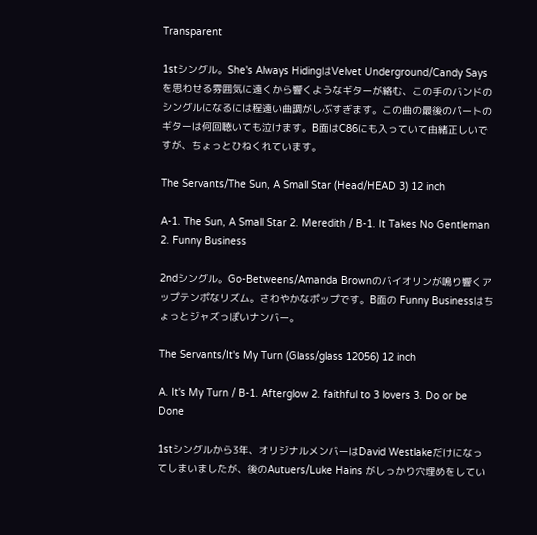Transparent

1stシングル。She's Always HidingはVelvet Underground/Candy Saysを思わせる雰囲気に遠くから響くようなギターが絡む、この手のバンドのシングルになるには程遠い曲調がしぶすぎます。この曲の最後のパートのギターは何回聴いても泣けます。B面はC86にも入っていて由緒正しいですが、ちょっとひねくれています。

The Servants/The Sun, A Small Star (Head/HEAD 3) 12 inch

A-1. The Sun, A Small Star 2. Meredith / B-1. It Takes No Gentleman 2. Funny Business

2ndシングル。Go-Betweens/Amanda Brownのバイオリンが鳴り響くアップテンポなリズム。さわやかなポップです。B面の Funny Businessはちょっとジャズっぽいナンバー。

The Servants/It's My Turn (Glass/glass 12056) 12 inch

A. It's My Turn / B-1. Afterglow 2. faithful to 3 lovers 3. Do or be Done

1stシングルから3年、オリジナルメンバーはDavid Westlakeだけになってしまいましたが、後のAutuers/Luke Hains がしっかり穴埋めをしてい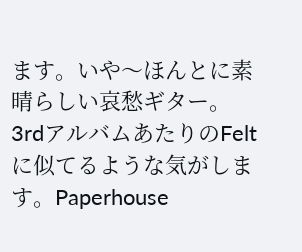ます。いや〜ほんとに素晴らしい哀愁ギター。3rdアルバムあたりのFelt に似てるような気がします。Paperhouse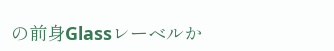の前身Glassレーベルか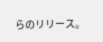らのリリース。